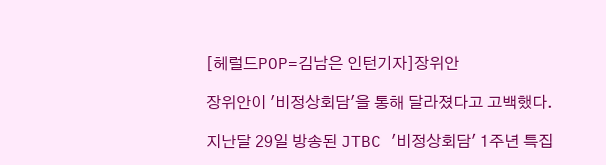[헤럴드POP=김남은 인턴기자]장위안

장위안이 '비정상회담'을 통해 달라졌다고 고백했다.

지난달 29일 방송된 JTBC '비정상회담' 1주년 특집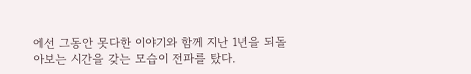에선 그동안 못다한 이야기와 함께 지난 1년을 되돌아보는 시간을 갖는 모습이 전파를 탔다.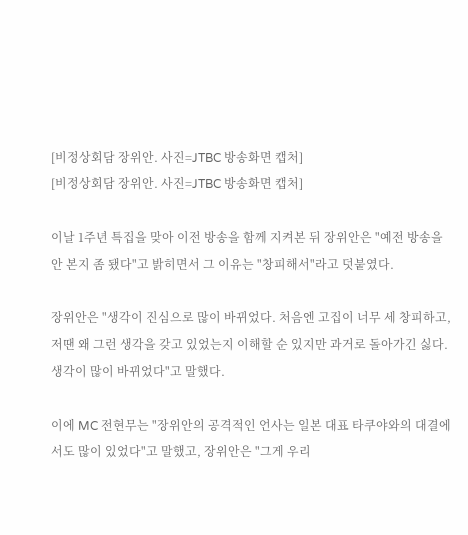[비정상회담 장위안. 사진=JTBC 방송화면 캡처]
[비정상회담 장위안. 사진=JTBC 방송화면 캡처]

이날 1주년 특집을 맞아 이전 방송을 함께 지켜본 뒤 장위안은 "예전 방송을 안 본지 좀 됐다"고 밝히면서 그 이유는 "창피해서"라고 덧붙였다.

장위안은 "생각이 진심으로 많이 바뀌었다. 처음엔 고집이 너무 세 창피하고, 저땐 왜 그런 생각을 갖고 있었는지 이해할 순 있지만 과거로 돌아가긴 싫다. 생각이 많이 바뀌었다"고 말했다.

이에 MC 전현무는 "장위안의 공격적인 언사는 일본 대표 타쿠야와의 대결에서도 많이 있었다"고 말했고, 장위안은 "그게 우리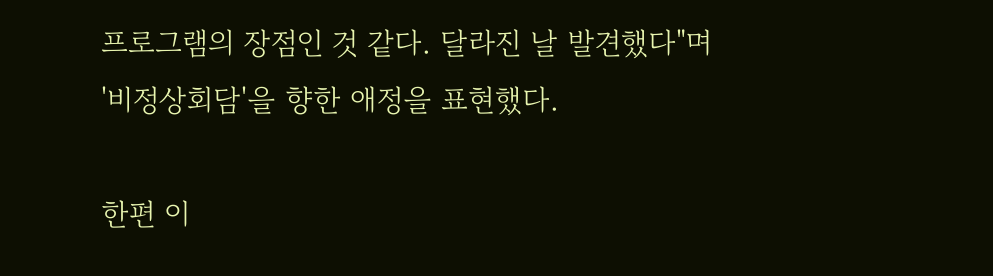프로그램의 장점인 것 같다. 달라진 날 발견했다"며 '비정상회담'을 향한 애정을 표현했다.

한편 이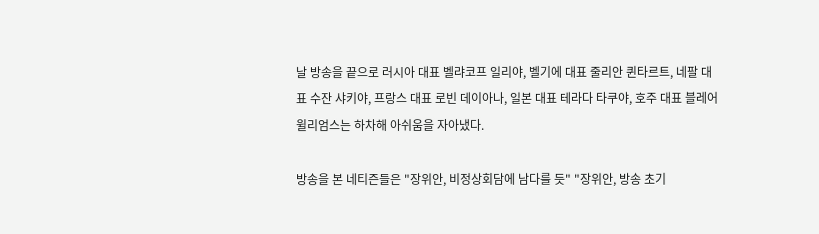날 방송을 끝으로 러시아 대표 벨랴코프 일리야, 벨기에 대표 줄리안 퀸타르트, 네팔 대표 수잔 샤키야, 프랑스 대표 로빈 데이아나, 일본 대표 테라다 타쿠야, 호주 대표 블레어 윌리엄스는 하차해 아쉬움을 자아냈다.

방송을 본 네티즌들은 "장위안, 비정상회담에 남다를 듯" "장위안, 방송 초기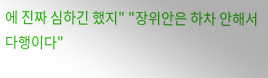에 진짜 심하긴 했지" "장위안은 하차 안해서 다행이다"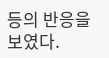등의 반응을 보였다.